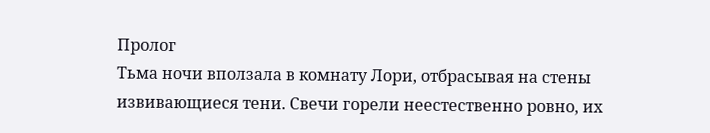Пролог
Тьма ночи вползала в комнату Лори, отбрасывая на стены извивающиеся тени. Свечи горели неестественно ровно, их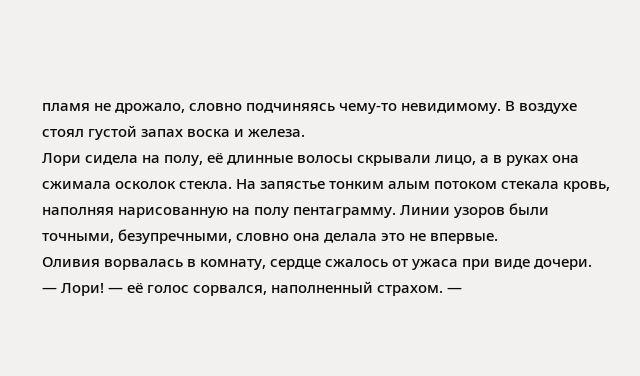пламя не дрожало, словно подчиняясь чему-то невидимому. В воздухе стоял густой запах воска и железа.
Лори сидела на полу, её длинные волосы скрывали лицо, а в руках она сжимала осколок стекла. На запястье тонким алым потоком стекала кровь, наполняя нарисованную на полу пентаграмму. Линии узоров были точными, безупречными, словно она делала это не впервые.
Оливия ворвалась в комнату, сердце сжалось от ужаса при виде дочери.
— Лори! — её голос сорвался, наполненный страхом. —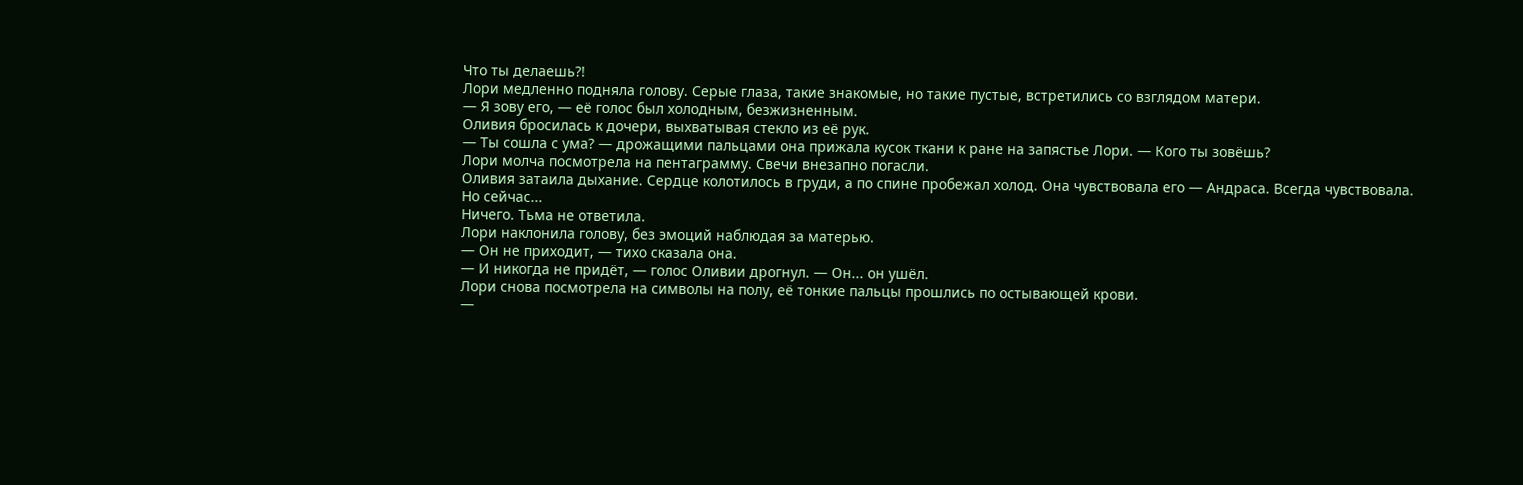Что ты делаешь?!
Лори медленно подняла голову. Серые глаза, такие знакомые, но такие пустые, встретились со взглядом матери.
— Я зову его, — её голос был холодным, безжизненным.
Оливия бросилась к дочери, выхватывая стекло из её рук.
— Ты сошла с ума? — дрожащими пальцами она прижала кусок ткани к ране на запястье Лори. — Кого ты зовёшь?
Лори молча посмотрела на пентаграмму. Свечи внезапно погасли.
Оливия затаила дыхание. Сердце колотилось в груди, а по спине пробежал холод. Она чувствовала его — Андраса. Всегда чувствовала. Но сейчас...
Ничего. Тьма не ответила.
Лори наклонила голову, без эмоций наблюдая за матерью.
— Он не приходит, — тихо сказала она.
— И никогда не придёт, — голос Оливии дрогнул. — Он... он ушёл.
Лори снова посмотрела на символы на полу, её тонкие пальцы прошлись по остывающей крови.
—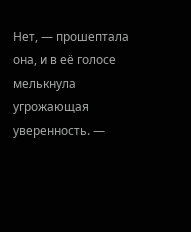Нет, — прошептала она, и в её голосе мелькнула угрожающая уверенность. —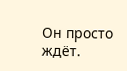Он просто ждёт.